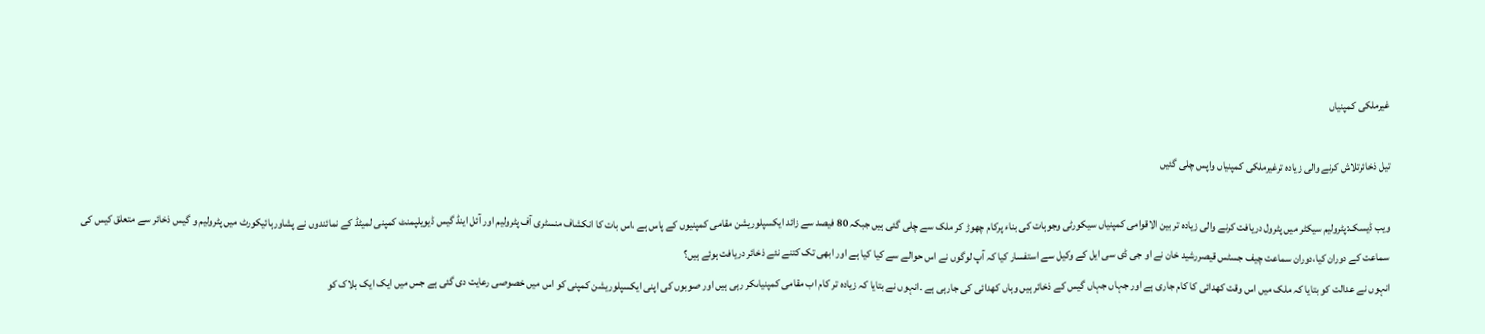غیرملکی کمپنیاں

تیل ذخائرتلاش کرنے والی زیادہ ترغیرملکی کمپنیاں واپس چلی گئیں

ویب ڈیسک:پٹرولیم سیکٹر میں پٹرول دریافت کرنے والی زیادہ تر بین الاقوامی کمپنیاں سیکورٹی وجوہات کی بناء پرکام چھوڑ کر ملک سے چلی گئی ہیں جبکہ 80 فیصد سے زائد ایکسپلوریشن مقامی کمپنیوں کے پاس ہے ،اس بات کا انکشاف منسٹری آف پٹرولیم اور آئل اینڈ گیس ڈیویلپمنٹ کمپنی لمیٹڈ کے نمائندوں نے پشاورہائیکورٹ میں پٹرولیم و گیس ذخائر سے متعلق کیس کی سماعت کے دوران کیا،دوران سماعت چیف جسٹس قیصررشید خان نے او جی ڈی سی ایل کے وکیل سے استفسار کیا کہ آپ لوگوں نے اس حوالے سے کیا کیا ہے اور ابھی تک کتنے نئے ذخائر دریافت ہوئے ہیں؟
انہوں نے عدالت کو بتایا کہ ملک میں اس وقت کھدائی کا کام جاری ہے اور جہاں جہاں گیس کے ذخائر ہیں وہاں کھدائی کی جارہی ہے ۔انہوں نے بتایا کہ زیادہ تر کام اب مقامی کمپنیاںکر رہی ہیں اور صوبوں کی اپنی ایکسپلوریشن کمپنی کو اس میں خصوصی رعایت دی گئی ہے جس میں ایک ایک بلاک کو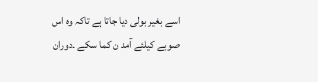اسے بغیر بولی دیا جاتا ہے تاکہ وہ اس صوبے کیلئے آمد ن کما سکے ۔دوران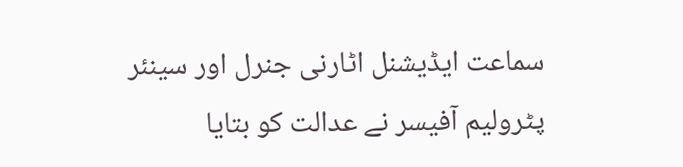سماعت ایڈیشنل اٹارنی جنرل اور سینئر پٹرولیم آفیسر نے عدالت کو بتایا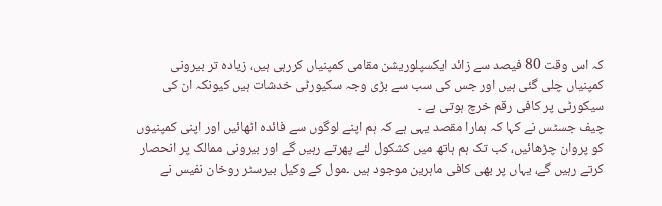کہ اس وقت 80 فیصد سے زائد ایکسپلوریشن مقامی کمپنیاں کررہی ہیں، زیادہ تر بیرونی کمپنیاں چلی گئی ہیں اور جس کی سب سے بڑی وجہ سکیورٹی خدشات ہیں کیونکہ ان کی سیکورٹی پر کافی رقم خرچ ہوتی ہے ۔
چیف جسٹس نے کہا کہ ہمارا مقصد یہی ہے کہ ہم اپنے لوگوں سے فائدہ اٹھائیں اور اپنی کمپنیوں کو پروان چڑھائیں، کب تک ہم ہاتھ میں کشکول لئے پھرتے رہیں گے اور بیرونی ممالک پر انحصار کرتے رہیں گے، یہاں پر بھی کافی ماہرین موجود ہیں ۔مول کے وکیل بیرسٹر روخان نفیس نے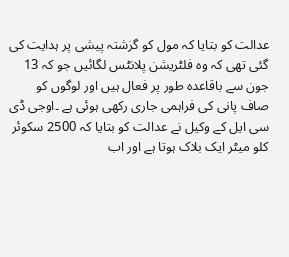عدالت کو بتایا کہ مول کو گزشتہ پیشی پر ہدایت کی گئی تھی کہ وہ فلٹریشن پلانٹس لگائیں جو کہ 13 جون سے باقاعدہ طور پر فعال ہیں اور لوگوں کو صاف پانی کی فراہمی جاری رکھی ہوئی ہے ۔اوجی ڈی سی ایل کے وکیل نے عدالت کو بتایا کہ 2500 سکوئر کلو میٹر ایک بلاک ہوتا ہے اور اب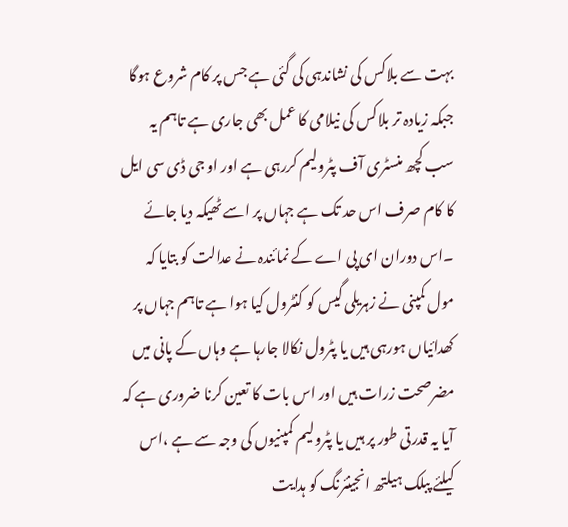بہت سے بلاکس کی نشاندہی کی گئی ہے جس پر کام شروع ہوگا جبکہ زیادہ تر بلاکس کی نیلامی کا عمل بھی جاری ہے تاہم یہ سب کچھ منسٹری آف پٹرولیم کررہی ہے اور او جی ڈی سی ایل کا کام صرف اس حد تک ہے جہاں پر اسے ٹھیکہ دیا جائے ۔اس دوران ای پی اے کے نمائندہ نے عدالت کو بتایا کہ مول کمپنی نے زہریلی گیس کو کنٹرول کیا ہوا ہے تاہم جہاں پر کھدائیاں ہورہی ہیں یا پٹرول نکالا جارہا ہے وہاں کے پانی میں مضرصحت زرات ہیں اور اس بات کا تعین کرنا ضروری ہے کہ آیا یہ قدرتی طور پر ہیں یا پٹرولیم کمپنیوں کی وجہ سے ہے ،اس کیلئے پبلک ہیلتھ انجینئرنگ کو ہدایت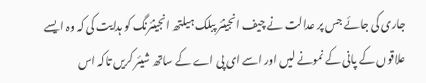جاری کی جائے جس پر عدالت نے چیف انجینئر پبلک ہیلتھ انجینئرنگ کو ہدایت کی کہ وہ ایسے علاقوں کے پانی کے نمونے لیں اور اسے ای پی اے کے ساتھ شیئر کریں تاکہ اس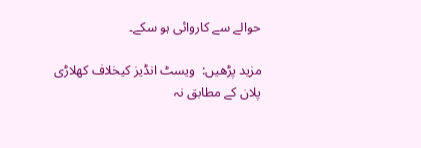حوالے سے کاروائی ہو سکے۔

مزید پڑھیں:  ویسٹ انڈیز کیخلاف کھلاڑی پلان کے مطابق نہ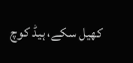کھیل سکے، ہیڈ کوچ